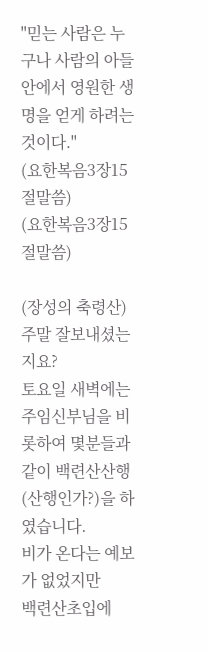"믿는 사람은 누구나 사람의 아들 안에서 영원한 생명을 얻게 하려는 것이다."
(요한복음3장15절말씀)
(요한복음3장15절말씀)

(장성의 축령산)
주말 잘보내셨는지요?
토요일 새벽에는 주임신부님을 비롯하여 몇분들과 같이 백련산산행(산행인가?)을 하였습니다.
비가 온다는 예보가 없었지만
백련산초입에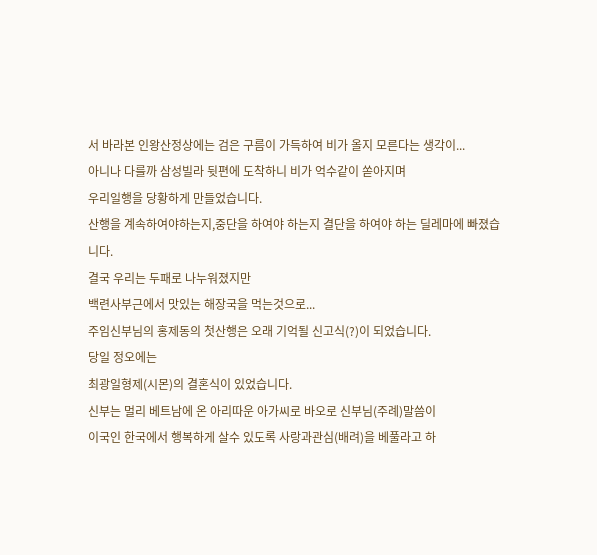서 바라본 인왕산정상에는 검은 구름이 가득하여 비가 올지 모른다는 생각이...
아니나 다를까 삼성빌라 뒷편에 도착하니 비가 억수같이 쏟아지며
우리일행을 당황하게 만들었습니다.
산행을 계속하여야하는지,중단을 하여야 하는지 결단을 하여야 하는 딜레마에 빠졌습니다.
결국 우리는 두패로 나누워졌지만
백련사부근에서 맛있는 해장국을 먹는것으로...
주임신부님의 홍제동의 첫산행은 오래 기억될 신고식(?)이 되었습니다.
당일 정오에는
최광일형제(시몬)의 결혼식이 있었습니다.
신부는 멀리 베트남에 온 아리따운 아가씨로 바오로 신부님(주례)말씀이
이국인 한국에서 행복하게 살수 있도록 사랑과관심(배려)을 베풀라고 하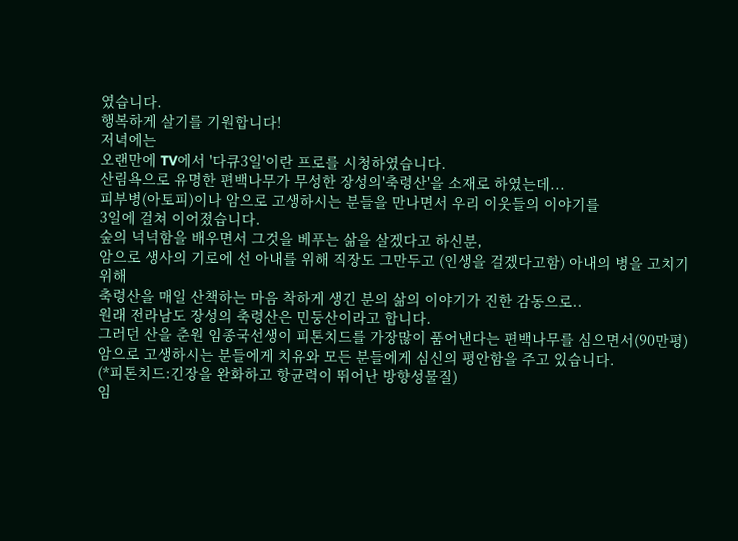였습니다.
행복하게 살기를 기원합니다!
저녁에는
오랜만에 TV에서 '다큐3일'이란 프로를 시청하였습니다.
산림욕으로 유명한 편백나무가 무성한 장성의'축령산'을 소재로 하였는데...
피부병(아토피)이나 암으로 고생하시는 분들을 만나면서 우리 이웃들의 이야기를
3일에 걸쳐 이어졌습니다.
숲의 넉넉함을 배우면서 그것을 베푸는 삶을 살겠다고 하신분,
암으로 생사의 기로에 선 아내를 위해 직장도 그만두고 (인생을 걸겠다고함) 아내의 병을 고치기 위해
축령산을 매일 산책하는 마음 착하게 생긴 분의 삶의 이야기가 진한 감동으로..
원래 전라남도 장성의 축령산은 민둥산이라고 합니다.
그러던 산을 춘원 임종국선생이 피톤치드를 가장많이 품어낸다는 편백나무를 심으면서(90만평)
암으로 고생하시는 분들에게 치유와 모든 분들에게 심신의 평안함을 주고 있습니다.
(*피톤치드:긴장을 완화하고 항균력이 뛰어난 방향성물질)
임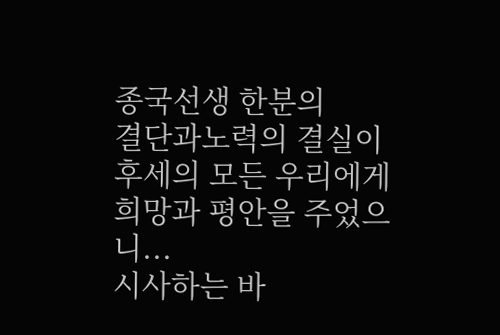종국선생 한분의
결단과노력의 결실이 후세의 모든 우리에게 희망과 평안을 주었으니...
시사하는 바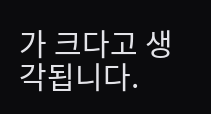가 크다고 생각됩니다.